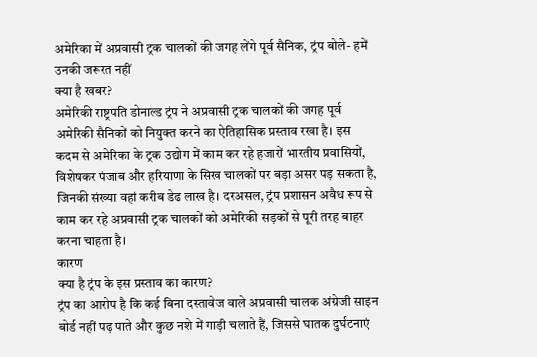अमेरिका में अप्रवासी ट्रक चालकों की जगह लेंगे पूर्व सैनिक, ट्रंप बोले- हमें उनकी जरूरत नहीं
क्या है खबर?
अमेरिकी राष्ट्रपति डोनाल्ड ट्रंप ने अप्रवासी ट्रक चालकों की जगह पूर्व अमेरिकी सैनिकों को नियुक्त करने का ऐतिहासिक प्रस्ताव रखा है। इस कदम से अमेरिका के ट्रक उद्योग में काम कर रहे हजारों भारतीय प्रवासियों, विशेषकर पंजाब और हरियाणा के सिख चालकों पर बड़ा असर पड़ सकता है, जिनकी संख्या वहां करीब डेढ लाख है। दरअसल, ट्रंप प्रशासन अवैध रूप से काम कर रहे अप्रवासी ट्रक चालकों को अमेरिकी सड़कों से पूरी तरह बाहर करना चाहता है।
कारण
क्या है ट्रंप के इस प्रस्ताव का कारण?
ट्रंप का आरोप है कि कई बिना दस्तावेज वाले अप्रवासी चालक अंग्रेजी साइन बोर्ड नहीं पढ़ पाते और कुछ नशे में गाड़ी चलाते हैं, जिससे घातक दुर्घटनाएं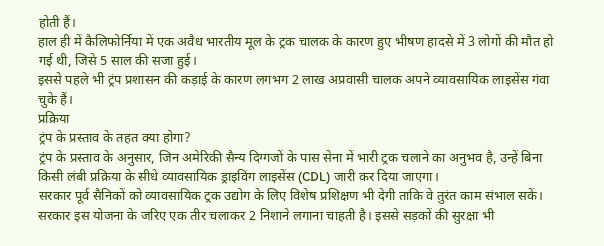होती हैं।
हाल ही में कैलिफोर्निया में एक अवैध भारतीय मूल के ट्रक चालक के कारण हुए भीषण हादसे में 3 लोगों की मौत हो गई थी, जिसे 5 साल की सजा हुई।
इससे पहले भी ट्रंप प्रशासन की कड़ाई के कारण लगभग 2 लाख अप्रवासी चालक अपने व्यावसायिक लाइसेंस गंवा चुके हैं।
प्रक्रिया
ट्रंप के प्रस्ताव के तहत क्या होगा?
ट्रंप के प्रस्ताव के अनुसार, जिन अमेरिकी सैन्य दिग्गजों के पास सेना में भारी ट्रक चलाने का अनुभव है, उन्हें बिना किसी लंबी प्रक्रिया के सीधे व्यावसायिक ड्राइविंग लाइसेंस (CDL) जारी कर दिया जाएगा।
सरकार पूर्व सैनिकों को व्यावसायिक ट्रक उद्योग के लिए विशेष प्रशिक्षण भी देगी ताकि वे तुरंत काम संभाल सकें।
सरकार इस योजना के जरिए एक तीर चलाकर 2 निशाने लगाना चाहती है। इससे सड़कों की सुरक्षा भी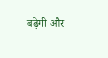बढ़ेगी और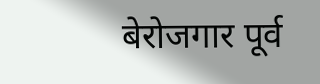बेरोजगार पूर्व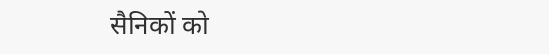सैनिकों को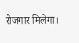रोजगार मिलेगा।